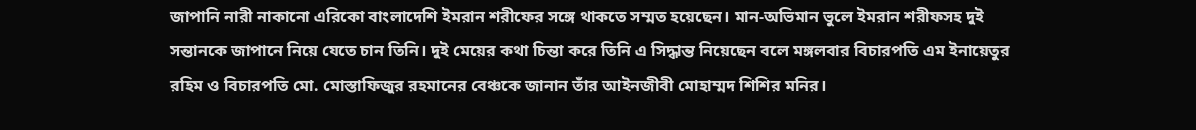জাপানি নারী নাকানো এরিকো বাংলাদেশি ইমরান শরীফের সঙ্গে থাকতে সম্মত হয়েছেন। মান-অভিমান ভুলে ইমরান শরীফসহ দুই সন্তানকে জাপানে নিয়ে যেতে চান তিনি। দুই মেয়ের কথা চিন্তা করে তিনি এ সিদ্ধান্ত নিয়েছেন বলে মঙ্গলবার বিচারপতি এম ইনায়েতুর রহিম ও বিচারপতি মো. মোস্তাফিজুর রহমানের বেঞ্চকে জানান তাঁর আইনজীবী মোহাম্মদ শিশির মনির।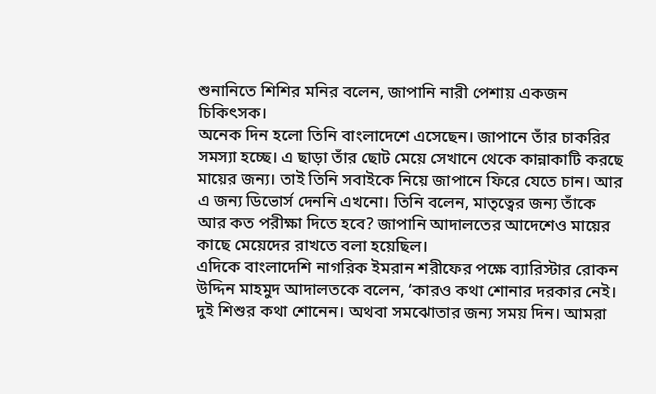শুনানিতে শিশির মনির বলেন, জাপানি নারী পেশায় একজন চিকিৎসক।
অনেক দিন হলো তিনি বাংলাদেশে এসেছেন। জাপানে তাঁর চাকরির সমস্যা হচ্ছে। এ ছাড়া তাঁর ছোট মেয়ে সেখানে থেকে কান্নাকাটি করছে মায়ের জন্য। তাই তিনি সবাইকে নিয়ে জাপানে ফিরে যেতে চান। আর এ জন্য ডিভোর্স দেননি এখনো। তিনি বলেন, মাতৃত্বের জন্য তাঁকে আর কত পরীক্ষা দিতে হবে? জাপানি আদালতের আদেশেও মায়ের কাছে মেয়েদের রাখতে বলা হয়েছিল।
এদিকে বাংলাদেশি নাগরিক ইমরান শরীফের পক্ষে ব্যারিস্টার রোকন উদ্দিন মাহমুদ আদালতকে বলেন, ‘কারও কথা শোনার দরকার নেই। দুই শিশুর কথা শোনেন। অথবা সমঝোতার জন্য সময় দিন। আমরা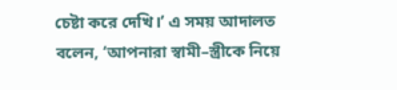চেষ্টা করে দেখি।’ এ সময় আদালত বলেন, ‘আপনারা স্বামী–স্ত্রীকে নিয়ে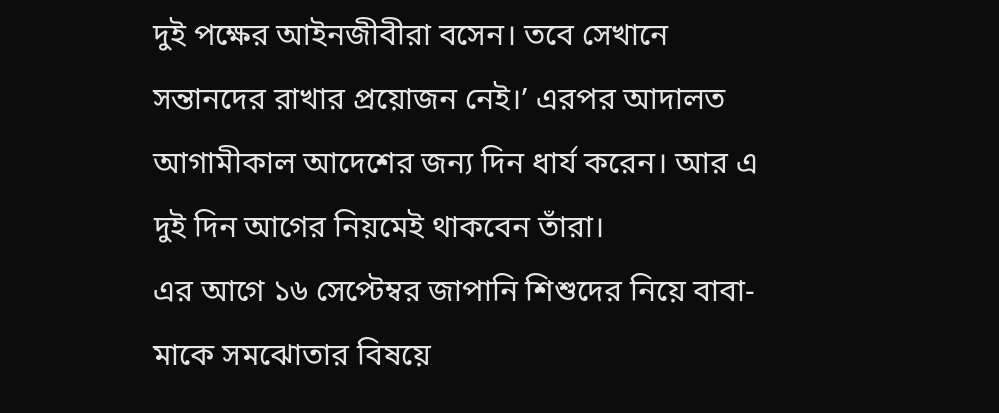দুই পক্ষের আইনজীবীরা বসেন। তবে সেখানে সন্তানদের রাখার প্রয়োজন নেই।’ এরপর আদালত আগামীকাল আদেশের জন্য দিন ধার্য করেন। আর এ দুই দিন আগের নিয়মেই থাকবেন তাঁরা।
এর আগে ১৬ সেপ্টেম্বর জাপানি শিশুদের নিয়ে বাবা-মাকে সমঝোতার বিষয়ে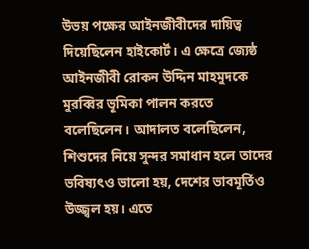উভয় পক্ষের আইনজীবীদের দায়িত্ব দিয়েছিলেন হাইকোর্ট। এ ক্ষেত্রে জ্যেষ্ঠ আইনজীবী রোকন উদ্দিন মাহমুদকে মুরব্বির ভূমিকা পালন করতে বলেছিলেন। আদালত বলেছিলেন, শিশুদের নিয়ে সুন্দর সমাধান হলে তাদের ভবিষ্যৎও ভালো হয়, দেশের ভাবমূর্তিও উজ্জ্বল হয়। এতে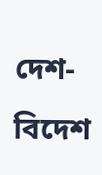দেশ-বিদেশ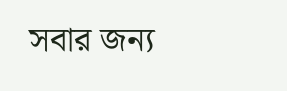সবার জন্য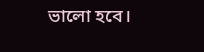ভালো হবে।